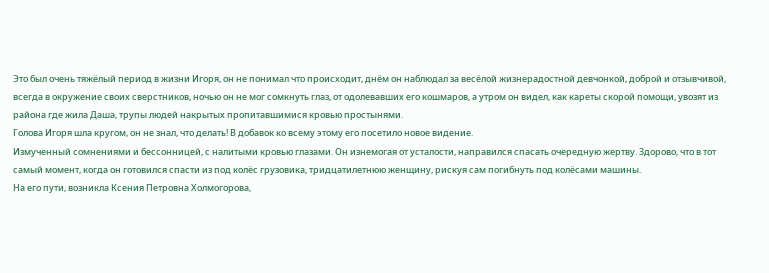Это был очень тяжёлый период в жизни Игоря, он не понимал что происходит, днём он наблюдал за весёлой жизнерадостной девчонкой, доброй и отзывчивой, всегда в окружение своих сверстников, ночью он не мог сомкнуть глаз, от одолевавших его кошмаров, а утром он видел, как кареты скорой помощи, увозят из района где жила Даша, трупы людей накрытых пропитавшимися кровью простынями.
Голова Игоря шла кругом, он не знал, что делать! В добавок ко всему этому его посетило новое видение.
Измученный сомнениями и бессонницей, с налитыми кровью глазами. Он изнемогая от усталости, направился спасать очередную жертву. Здорово, что в тот самый момент, когда он готовился спасти из под колёс грузовика, тридцатилетнюю женщину, рискуя сам погибнуть под колёсами машины.
На его пути, возникла Ксения Петровна Холмогорова,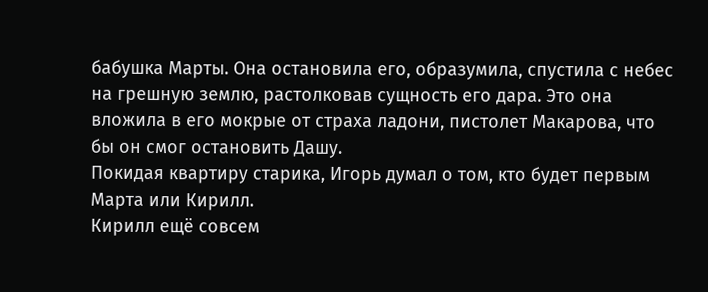бабушка Марты. Она остановила его, образумила, спустила с небес на грешную землю, растолковав сущность его дара. Это она вложила в его мокрые от страха ладони, пистолет Макарова, что бы он смог остановить Дашу.
Покидая квартиру старика, Игорь думал о том, кто будет первым Марта или Кирилл.
Кирилл ещё совсем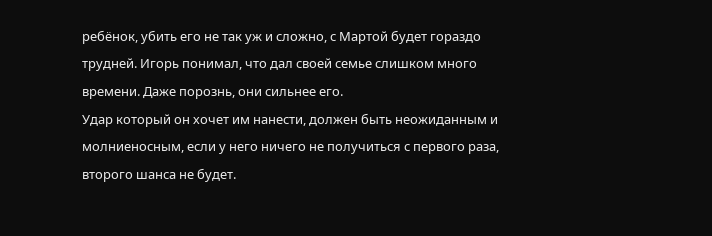ребёнок, убить его не так уж и сложно, с Мартой будет гораздо трудней. Игорь понимал, что дал своей семье слишком много времени. Даже порознь, они сильнее его.
Удар который он хочет им нанести, должен быть неожиданным и молниеносным, если у него ничего не получиться с первого раза, второго шанса не будет.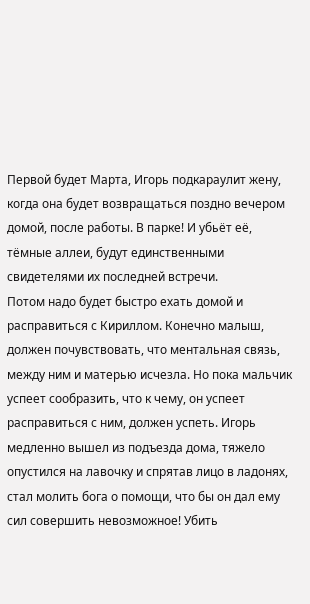Первой будет Марта, Игорь подкараулит жену, когда она будет возвращаться поздно вечером домой, после работы. В парке! И убьёт её, тёмные аллеи, будут единственными свидетелями их последней встречи.
Потом надо будет быстро ехать домой и расправиться с Кириллом. Конечно малыш, должен почувствовать, что ментальная связь, между ним и матерью исчезла. Но пока мальчик успеет сообразить, что к чему, он успеет расправиться с ним, должен успеть. Игорь медленно вышел из подъезда дома, тяжело опустился на лавочку и спрятав лицо в ладонях, стал молить бога о помощи, что бы он дал ему сил совершить невозможное! Убить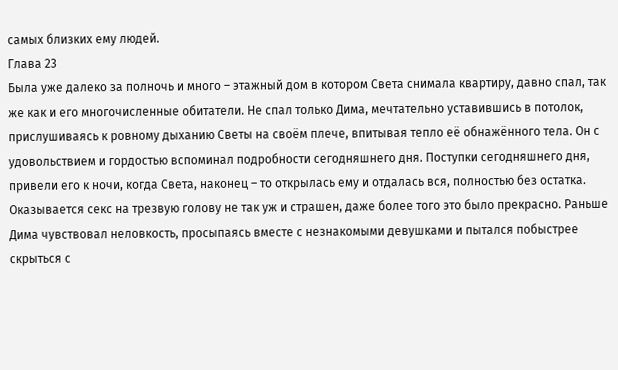самых близких ему людей.
Глава 23
Была уже далеко за полночь и много – этажный дом в котором Света снимала квартиру, давно спал, так же как и его многочисленные обитатели. Не спал только Дима, мечтательно уставившись в потолок, прислушиваясь к ровному дыханию Светы на своём плече, впитывая тепло её обнажённого тела. Он с удовольствием и гордостью вспоминал подробности сегодняшнего дня. Поступки сегодняшнего дня, привели его к ночи, когда Света, наконец – то открылась ему и отдалась вся, полностью без остатка.
Оказывается секс на трезвую голову не так уж и страшен, даже более того это было прекрасно. Раньше Дима чувствовал неловкость, просыпаясь вместе с незнакомыми девушками и пытался побыстрее скрыться с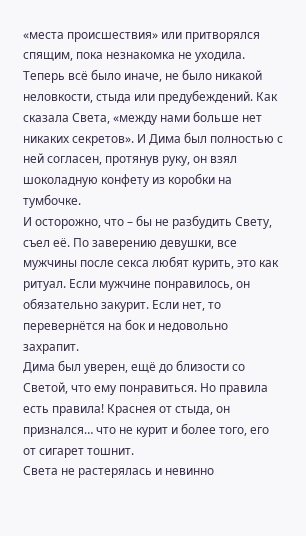«места происшествия» или притворялся спящим, пока незнакомка не уходила.
Теперь всё было иначе, не было никакой неловкости, стыда или предубеждений. Как сказала Света, «между нами больше нет никаких секретов». И Дима был полностью с ней согласен, протянув руку, он взял шоколадную конфету из коробки на тумбочке.
И осторожно, что – бы не разбудить Свету, съел её. По заверению девушки, все мужчины после секса любят курить, это как ритуал. Если мужчине понравилось, он обязательно закурит. Если нет, то перевернётся на бок и недовольно захрапит.
Дима был уверен, ещё до близости со Светой, что ему понравиться. Но правила есть правила! Краснея от стыда, он признался… что не курит и более того, его от сигарет тошнит.
Света не растерялась и невинно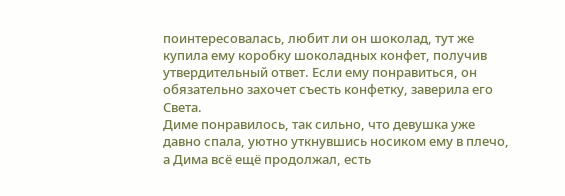поинтересовалась, любит ли он шоколад, тут же купила ему коробку шоколадных конфет, получив утвердительный ответ. Если ему понравиться, он обязательно захочет съесть конфетку, заверила его Света.
Диме понравилось, так сильно, что девушка уже давно спала, уютно уткнувшись носиком ему в плечо, а Дима всё ещё продолжал, есть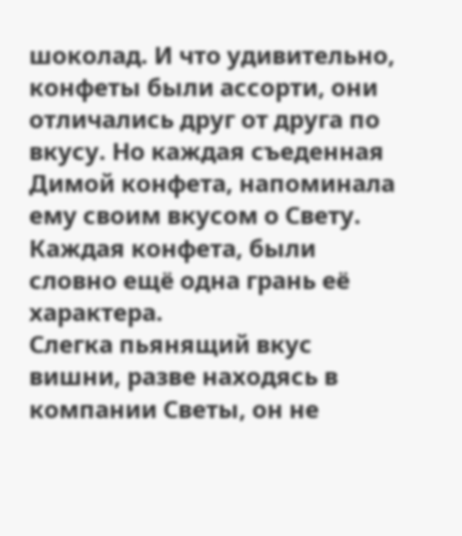шоколад. И что удивительно, конфеты были ассорти, они отличались друг от друга по вкусу. Но каждая съеденная Димой конфета, напоминала ему своим вкусом о Свету. Каждая конфета, были словно ещё одна грань её характера.
Слегка пьянящий вкус вишни, разве находясь в компании Светы, он не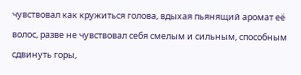чувствовал как кружиться голова, вдыхая пьянящий аромат её волос, разве не чувствовал себя смелым и сильным, способным сдвинуть горы,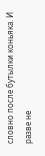словно после бутылки коньяка. И разве не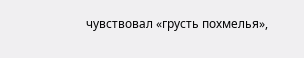чувствовал «грусть похмелья»,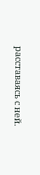расставаясь с ней.